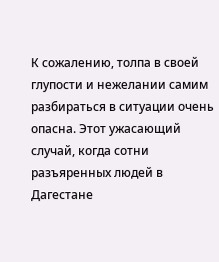К сожалению, толпа в своей глупости и нежелании самим разбираться в ситуации очень опасна. Этот ужасающий случай, когда сотни разъяренных людей в Дагестане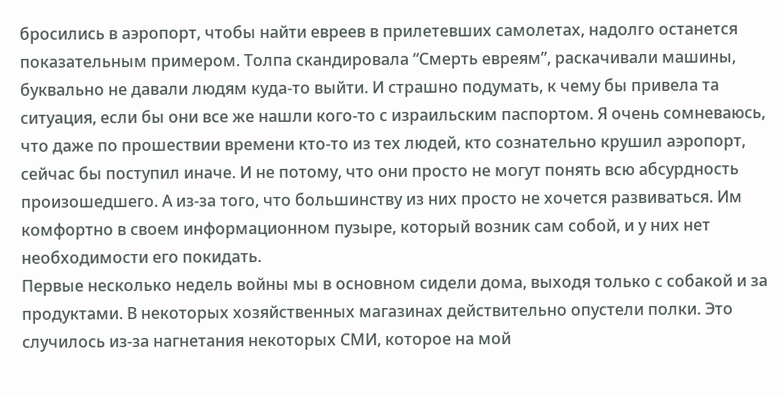бросились в аэропорт, чтобы найти евреев в прилетевших самолетах, надолго останется показательным примером. Толпа скандировала “Смерть евреям”, раскачивали машины, буквально не давали людям куда-то выйти. И страшно подумать, к чему бы привела та ситуация, если бы они все же нашли кого-то с израильским паспортом. Я очень сомневаюсь, что даже по прошествии времени кто-то из тех людей, кто сознательно крушил аэропорт, сейчас бы поступил иначе. И не потому, что они просто не могут понять всю абсурдность произошедшего. А из-за того, что большинству из них просто не хочется развиваться. Им комфортно в своем информационном пузыре, который возник сам собой, и у них нет необходимости его покидать.
Первые несколько недель войны мы в основном сидели дома, выходя только с собакой и за продуктами. В некоторых хозяйственных магазинах действительно опустели полки. Это случилось из-за нагнетания некоторых СМИ, которое на мой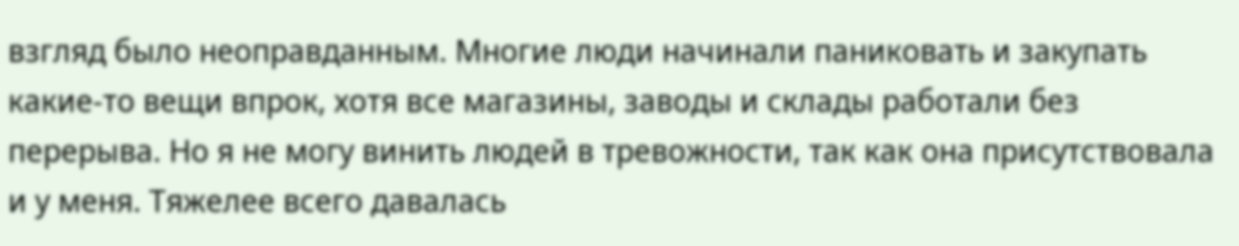взгляд было неоправданным. Многие люди начинали паниковать и закупать какие-то вещи впрок, хотя все магазины, заводы и склады работали без перерыва. Но я не могу винить людей в тревожности, так как она присутствовала и у меня. Тяжелее всего давалась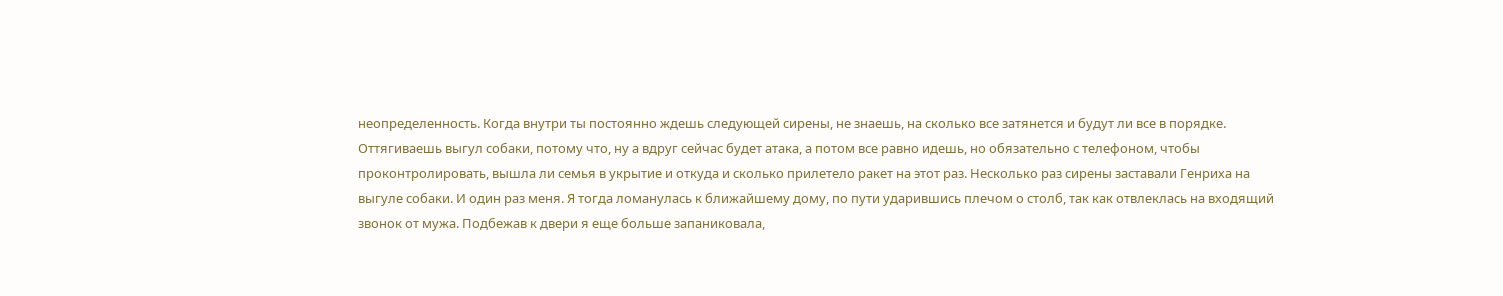неопределенность. Когда внутри ты постоянно ждешь следующей сирены, не знаешь, на сколько все затянется и будут ли все в порядке. Оттягиваешь выгул собаки, потому что, ну а вдруг сейчас будет атака, а потом все равно идешь, но обязательно с телефоном, чтобы проконтролировать, вышла ли семья в укрытие и откуда и сколько прилетело ракет на этот раз. Несколько раз сирены заставали Генриха на выгуле собаки. И один раз меня. Я тогда ломанулась к ближайшему дому, по пути ударившись плечом о столб, так как отвлеклась на входящий звонок от мужа. Подбежав к двери я еще больше запаниковала,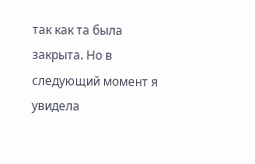так как та была закрыта. Но в следующий момент я увидела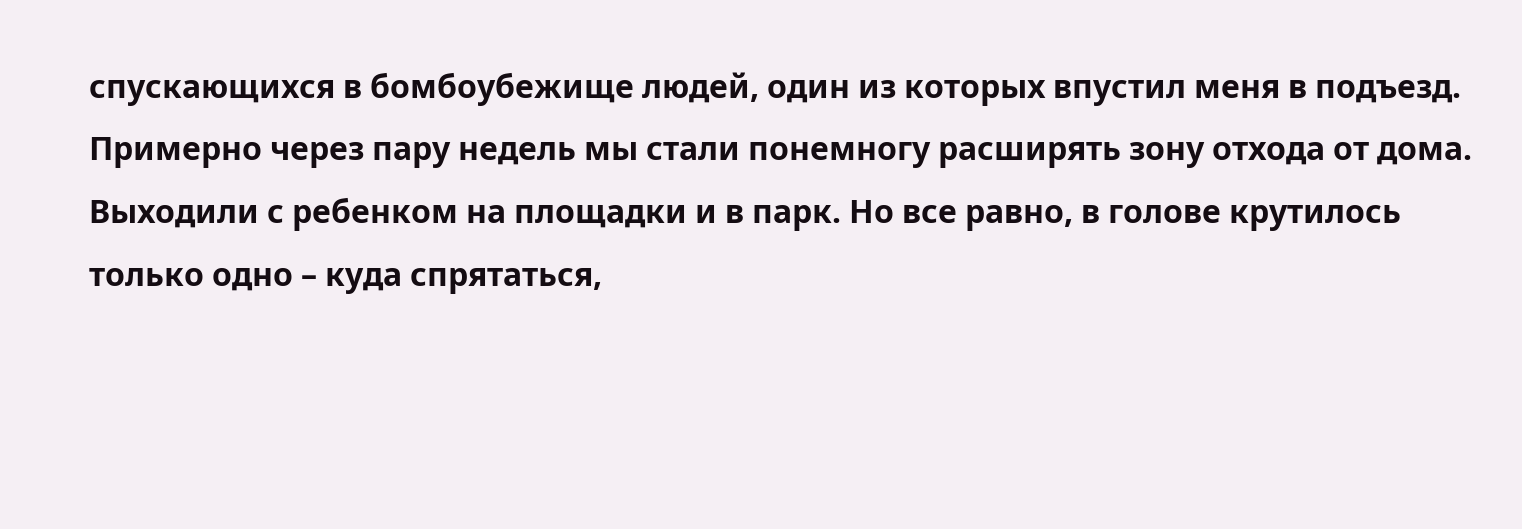спускающихся в бомбоубежище людей, один из которых впустил меня в подъезд.
Примерно через пару недель мы стали понемногу расширять зону отхода от дома. Выходили с ребенком на площадки и в парк. Но все равно, в голове крутилось только одно – куда спрятаться,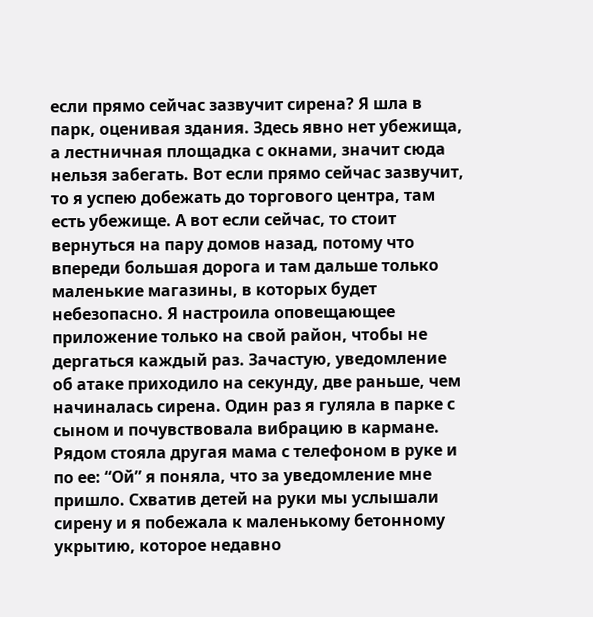если прямо сейчас зазвучит сирена? Я шла в парк, оценивая здания. Здесь явно нет убежища, а лестничная площадка с окнами, значит сюда нельзя забегать. Вот если прямо сейчас зазвучит, то я успею добежать до торгового центра, там есть убежище. А вот если сейчас, то стоит вернуться на пару домов назад, потому что впереди большая дорога и там дальше только маленькие магазины, в которых будет небезопасно. Я настроила оповещающее приложение только на свой район, чтобы не дергаться каждый раз. Зачастую, уведомление об атаке приходило на секунду, две раньше, чем начиналась сирена. Один раз я гуляла в парке с сыном и почувствовала вибрацию в кармане. Рядом стояла другая мама с телефоном в руке и по ее: “Ой” я поняла, что за уведомление мне пришло. Схватив детей на руки мы услышали сирену и я побежала к маленькому бетонному укрытию, которое недавно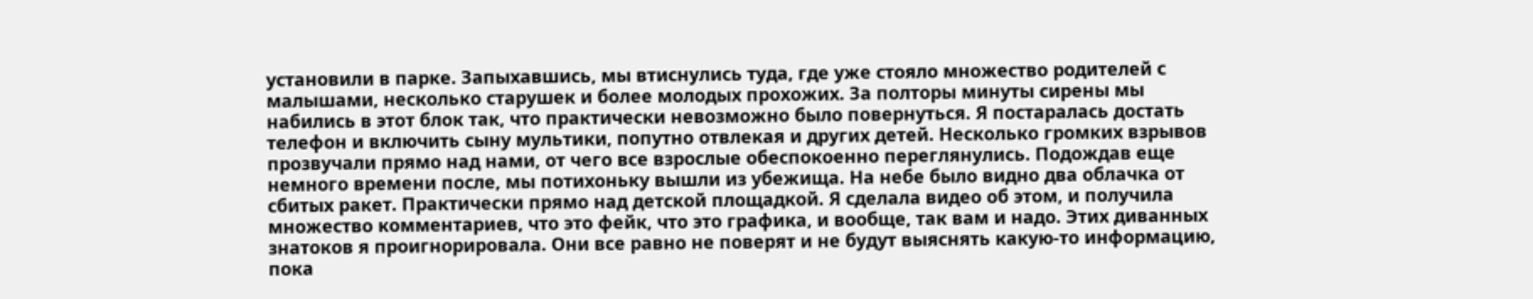установили в парке. Запыхавшись, мы втиснулись туда, где уже стояло множество родителей с малышами, несколько старушек и более молодых прохожих. За полторы минуты сирены мы набились в этот блок так, что практически невозможно было повернуться. Я постаралась достать телефон и включить сыну мультики, попутно отвлекая и других детей. Несколько громких взрывов прозвучали прямо над нами, от чего все взрослые обеспокоенно переглянулись. Подождав еще немного времени после, мы потихоньку вышли из убежища. На небе было видно два облачка от сбитых ракет. Практически прямо над детской площадкой. Я сделала видео об этом, и получила множество комментариев, что это фейк, что это графика, и вообще, так вам и надо. Этих диванных знатоков я проигнорировала. Они все равно не поверят и не будут выяснять какую-то информацию, пока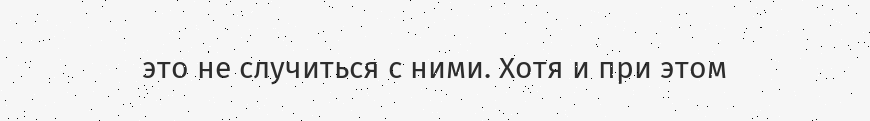это не случиться с ними. Хотя и при этом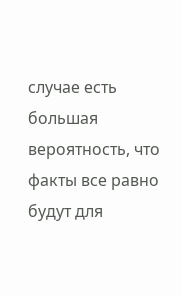случае есть большая вероятность, что факты все равно будут для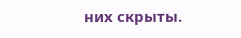них скрыты.